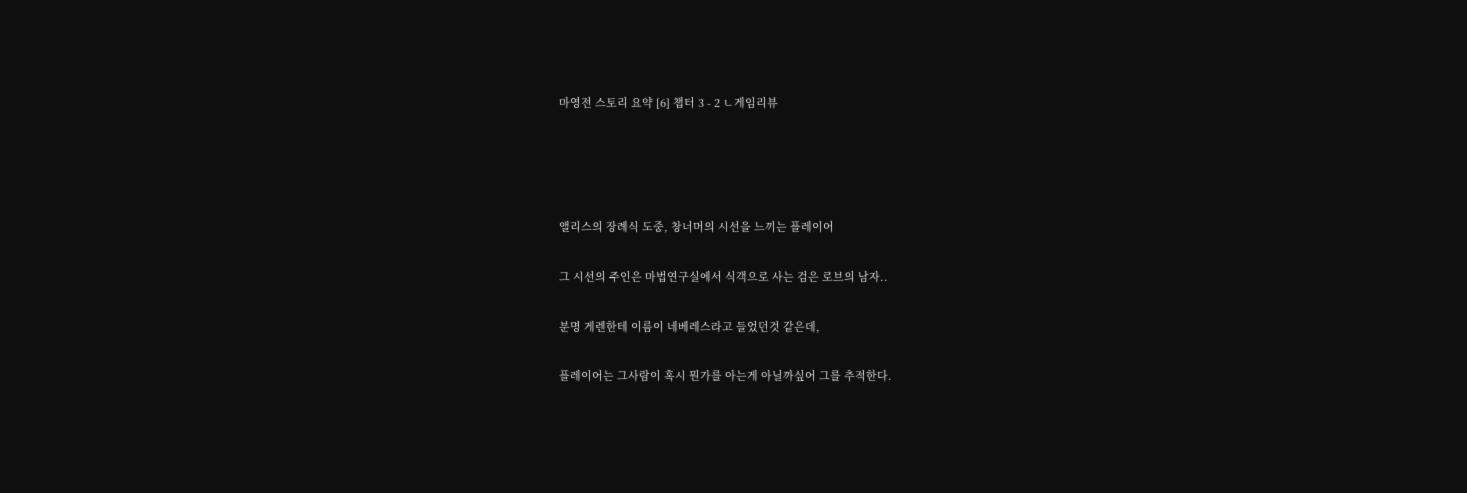마영전 스토리 요약 [6] 챕터 3 - 2 ㄴ게임리뷰




앨리스의 장례식 도중, 창너머의 시선을 느끼는 플레이어

그 시선의 주인은 마법연구실에서 식객으로 사는 검은 로브의 남자..

분명 게렌한테 이름이 네베레스라고 들었던것 같은데,

플레이어는 그사람이 혹시 뭔가를 아는게 아닐까싶어 그를 추적한다.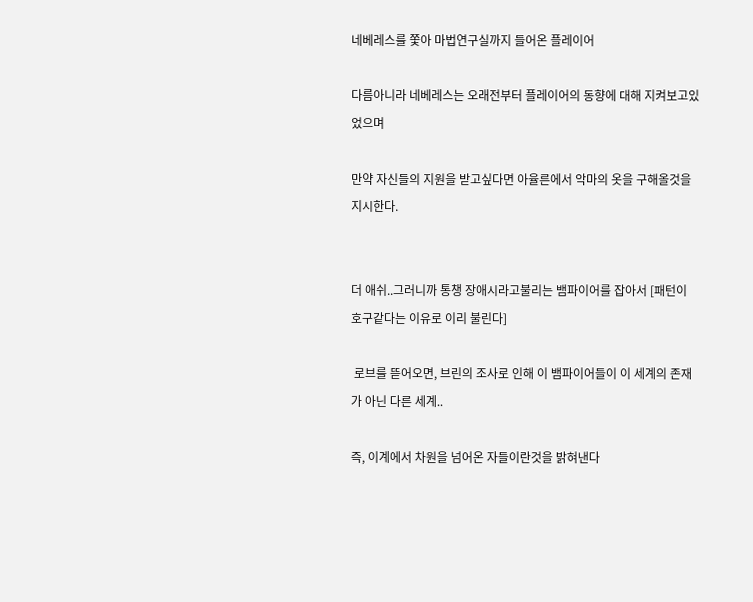네베레스를 쫓아 마법연구실까지 들어온 플레이어

다름아니라 네베레스는 오래전부터 플레이어의 동향에 대해 지켜보고있었으며

만약 자신들의 지원을 받고싶다면 아율른에서 악마의 옷을 구해올것을 지시한다.


더 애쉬..그러니까 통챙 장애시라고불리는 뱀파이어를 잡아서 [패턴이 호구같다는 이유로 이리 불린다]

 로브를 뜯어오면, 브린의 조사로 인해 이 뱀파이어들이 이 세계의 존재가 아닌 다른 세계..

즉, 이계에서 차원을 넘어온 자들이란것을 밝혀낸다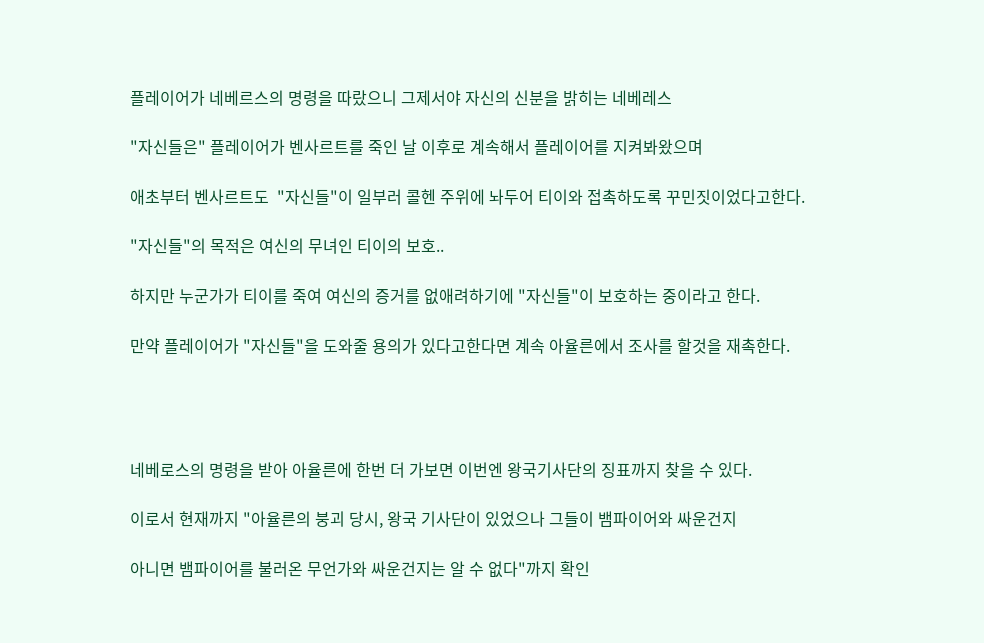플레이어가 네베르스의 명령을 따랐으니 그제서야 자신의 신분을 밝히는 네베레스

"자신들은" 플레이어가 벤사르트를 죽인 날 이후로 계속해서 플레이어를 지켜봐왔으며

애초부터 벤사르트도  "자신들"이 일부러 콜헨 주위에 놔두어 티이와 접촉하도록 꾸민짓이었다고한다.

"자신들"의 목적은 여신의 무녀인 티이의 보호..

하지만 누군가가 티이를 죽여 여신의 증거를 없애려하기에 "자신들"이 보호하는 중이라고 한다.

만약 플레이어가 "자신들"을 도와줄 용의가 있다고한다면 계속 아율른에서 조사를 할것을 재촉한다.




네베로스의 명령을 받아 아율른에 한번 더 가보면 이번엔 왕국기사단의 징표까지 찾을 수 있다.

이로서 현재까지 "아율른의 붕괴 당시, 왕국 기사단이 있었으나 그들이 뱀파이어와 싸운건지

아니면 뱀파이어를 불러온 무언가와 싸운건지는 알 수 없다"까지 확인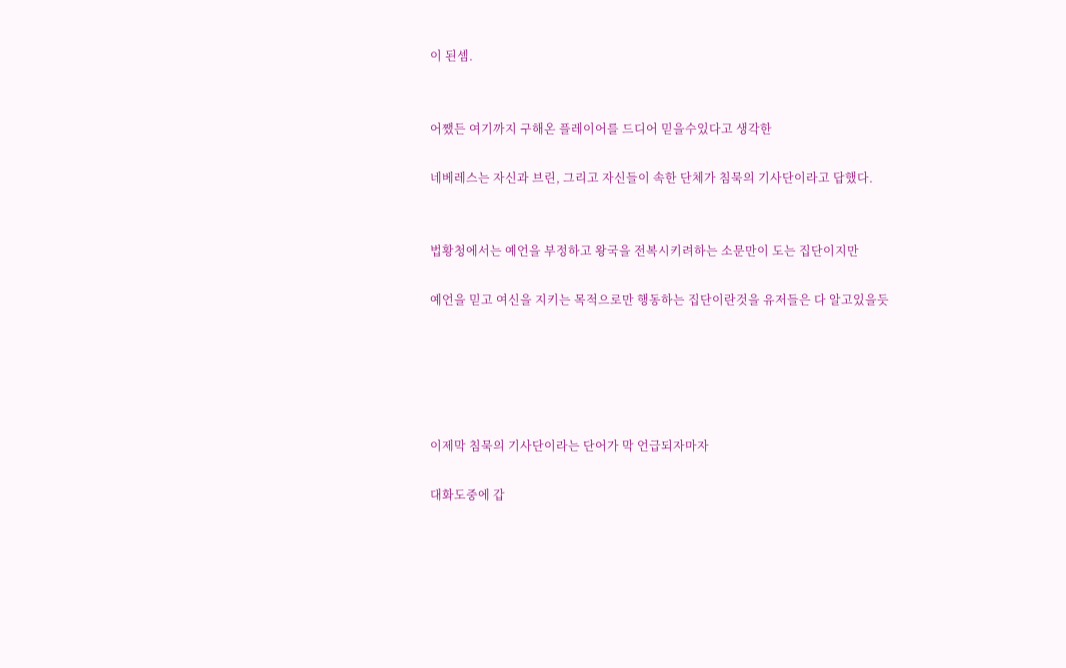이 된셈.


어쨌든 여기까지 구해온 플레이어를 드디어 믿을수있다고 생각한

네베레스는 자신과 브린, 그리고 자신들이 속한 단체가 침묵의 기사단이라고 답했다.


법황청에서는 예언을 부정하고 왕국을 전복시키려하는 소문만이 도는 집단이지만

예언을 믿고 여신을 지키는 목적으로만 행동하는 집단이란것을 유저들은 다 알고있을듯





이제막 침묵의 기사단이라는 단어가 막 언급되자마자

대화도중에 갑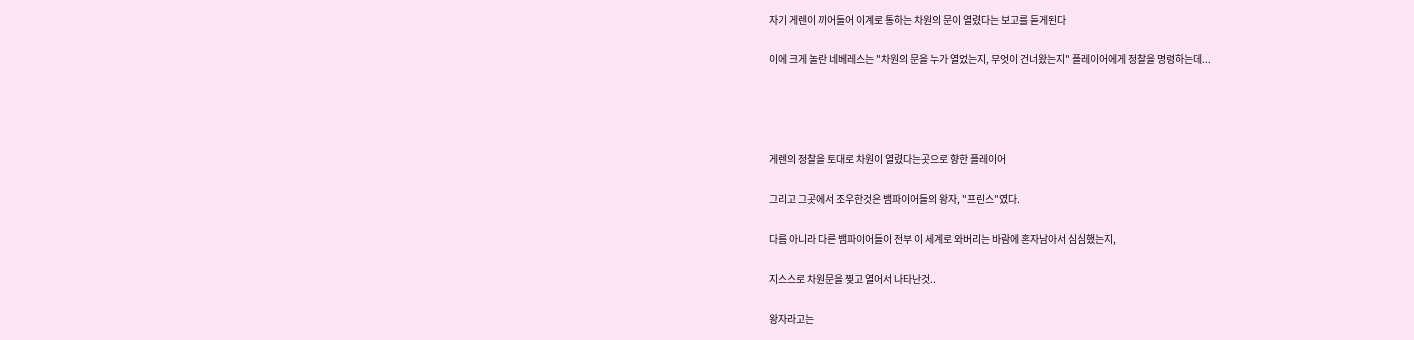자기 게렌이 끼어들어 이계로 통하는 차원의 문이 열렸다는 보고를 듣게된다

이에 크게 놀란 네베레스는 "차원의 문을 누가 열었는지, 무엇이 건너왔는지" 플레이어에게 정찰을 명령하는데...




게렌의 정찰을 토대로 차원이 열렸다는곳으로 향한 플레이어

그리고 그곳에서 조우한것은 뱀파이어들의 왕자, "프린스"였다.

다름 아니라 다른 뱀파이어들이 전부 이 세계로 와버리는 바람에 혼자남아서 심심했는지,

지스스로 차원문을 찢고 열어서 나타난것..

왕자라고는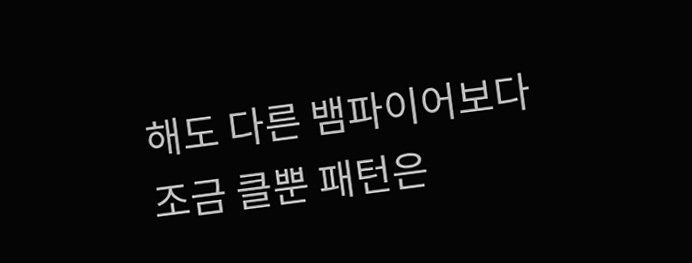해도 다른 뱀파이어보다 조금 클뿐 패턴은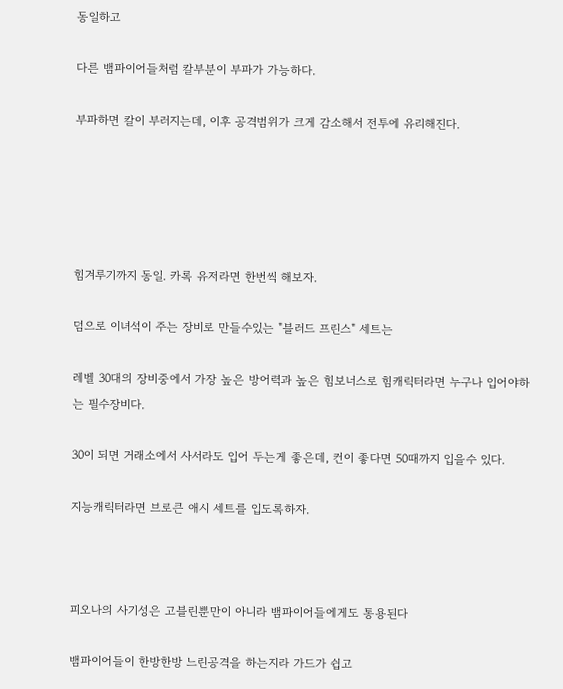동일하고

다른 뱀파이어들처럼 칼부분이 부파가 가능하다.

부파하면 칼이 부러지는데, 이후 공격범위가 크게 감소해서 전투에 유리해진다.





힘겨루기까지 동일. 카록 유저라면 한번씩 해보자.

덤으로 이녀석이 주는 장비로 만들수있는 "블러드 프린스" 세트는

레벨 30대의 장비중에서 가장 높은 방어력과 높은 힘보너스로 힘캐릭터라면 누구나 입어야하는 필수장비다.

30이 되면 거래소에서 사서라도 입어 두는게 좋은데, 컨이 좋다면 50때까지 입을수 있다.

지능캐릭터라면 브로큰 애시 세트를 입도록하자.



피오나의 사기성은 고블린뿐만이 아니라 뱀파이어들에게도 통용된다

뱀파이어들이 한방한방 느린공격을 하는지라 가드가 쉽고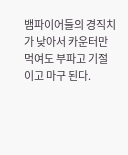뱀파이어들의 경직치가 낮아서 카운터만 먹여도 부파고 기절이고 마구 된다.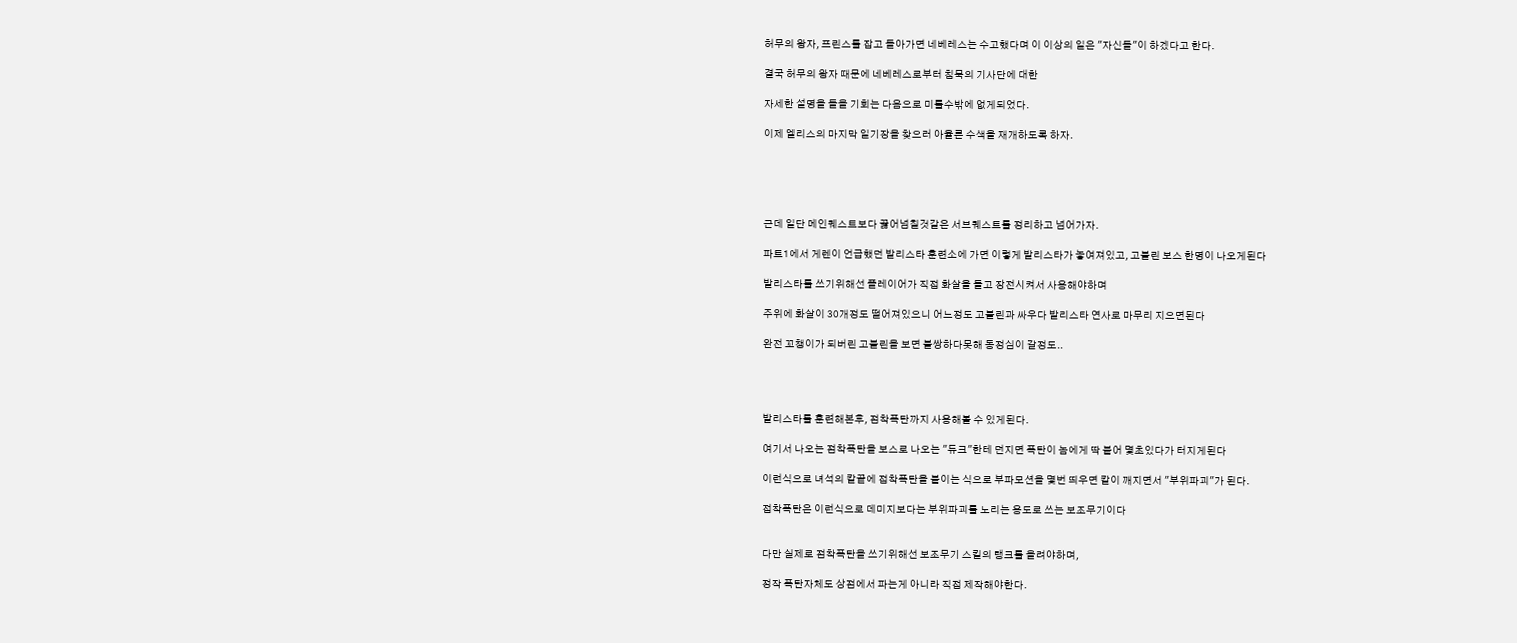허무의 왕자, 프린스를 잡고 돌아가면 네베레스는 수고했다며 이 이상의 일은 "자신들"이 하겠다고 한다.

결국 허무의 왕자 때문에 네베레스로부터 침묵의 기사단에 대한

자세한 설명을 들을 기회는 다음으로 미룰수밖에 없게되었다.

이제 엘리스의 마지막 일기장을 찾으러 아율른 수색을 재개하도록 하자.





근데 일단 메인퀘스트보다 끓어넘칠것같은 서브퀘스트를 정리하고 넘어가자.

파트1에서 게렌이 언급했던 발리스타 훈련소에 가면 이렇게 발리스타가 놓여져있고, 고블린 보스 한명이 나오게된다

발리스타를 쓰기위해선 플레이어가 직접 화살을 들고 장전시켜서 사용해야하며

주위에 화살이 30개정도 떨어져있으니 어느정도 고블린과 싸우다 발리스타 연사로 마무리 지으면된다

완전 꼬챙이가 되버린 고블린을 보면 불쌍하다못해 동정심이 갈정도..




발리스타를 훈련해본후, 점착폭탄까지 사용해볼 수 있게된다.

여기서 나오는 점착폭탄을 보스로 나오는 "듀크"한테 던지면 폭탄이 놈에게 딱 붙어 몇초있다가 터지게된다

이런식으로 녀석의 칼끝에 접착폭탄을 붙이는 식으로 부파모션을 몇번 띄우면 칼이 깨지면서 "부위파괴"가 된다.

접착폭탄은 이런식으로 데미지보다는 부위파괴를 노리는 용도로 쓰는 보조무기이다


다만 실제로 점착폭탄을 쓰기위해선 보조무기 스킬의 랭크를 올려야하며,

정작 폭탄자체도 상점에서 파는게 아니라 직접 제작해야한다.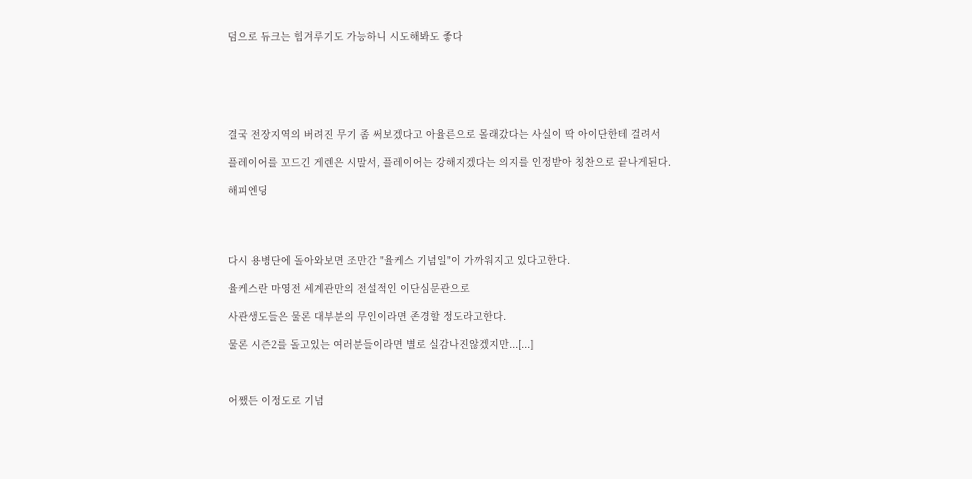덤으로 듀크는 힘겨루기도 가능하니 시도해봐도 좋다






결국 전장지역의 버려진 무기 좀 써보겠다고 아율른으로 몰래갔다는 사실이 딱 아이단한테 걸려서

플레이어를 꼬드긴 게렌은 시말서, 플레이어는 강해지겠다는 의지를 인정받아 칭찬으로 끝나게된다.

해피엔딩




다시 용병단에 돌아와보면 조만간 "율케스 기념일"이 가까워지고 있다고한다.

율케스란 마영전 세계관만의 전설적인 이단심문관으로

사관생도들은 물론 대부분의 무인이라면 존경할 정도라고한다.

물론 시즌2를 돌고있는 여러분들이라면 별로 실감나진않겠지만...[...]



어쨌든 이정도로 기념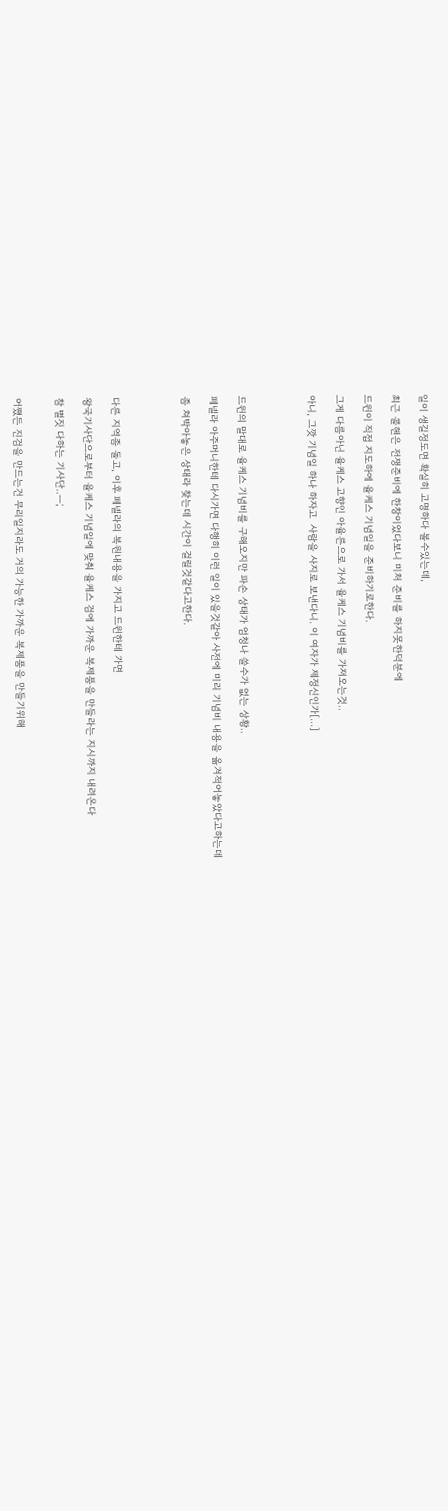일이 생길정도면 확실히 고명하다 볼수있는데,

최근 콜헨은 전쟁준비에 한창이었다보니 미처 준비를 하지못한덕분에

드윈이 직접 지도하에 율케스 기념일을 준비하기로한다.

그게 다름아닌 율케스 고향인 아율른으로 가서 율케스 기념비를 가져오는것..

아니, 그깟 기념일 하나 하자고  사람을 사지로 보낸다니. 이 여자가 제정신인가[...]




드윈의 말대로 율케스 기념비를 구해오지만 파손 상태가 엄청나 쓸수가 없는 상황..

페넬라 아주머니한테 다시가면 다행히 이런 일이 있을것같아 사전에 미리 기념비 내용을 옮겨적어놓았다고하는데

좀 쳐박아놓은 상태라 찾는데 시간이 걸릴것같다고한다.




다른 지역좀 돌고, 이후 페넬라의 복원내용을 가지고 드윈한테 가면

왕국기사단으로부터 율케스 기념일에 맞춰 율케스 검에 가까운 복제품을 만들라는 지시까지 내려온다

참 별짓 다하는 기사단..ㅡ;


어쨌든 진검을 만드는건 무리일지라도 거의 가능한 가까운 복제품을 만들기위해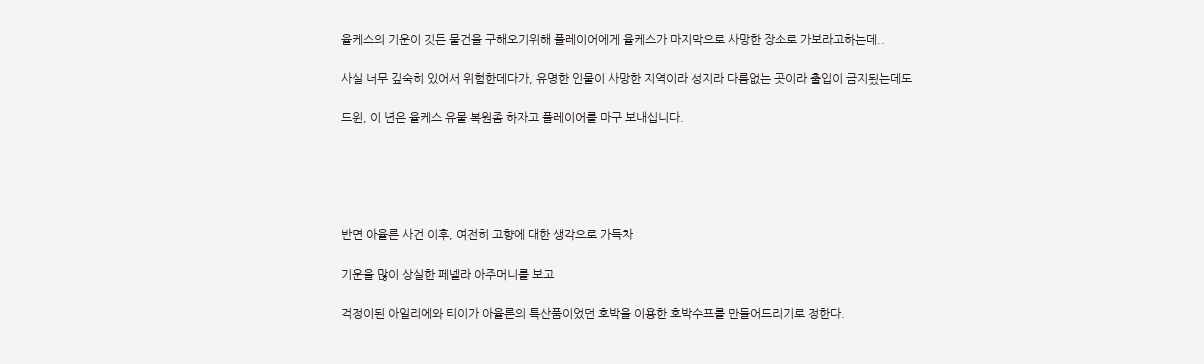율케스의 기운이 깃든 물건을 구해오기위해 플레이어에게 율케스가 마지막으로 사망한 장소로 가보라고하는데..

사실 너무 깊숙히 있어서 위험한데다가, 유명한 인물이 사망한 지역이라 성지라 다름없는 곳이라 출입이 금지됬는데도

드윈, 이 년은 율케스 유물 복원좀 하자고 플레이어를 마구 보내십니다.





반면 아율른 사건 이후, 여전히 고향에 대한 생각으로 가득차

기운을 많이 상실한 페넬라 아주머니를 보고

걱정이된 아일리에와 티이가 아율른의 특산품이었던 호박을 이용한 호박수프를 만들어드리기로 정한다.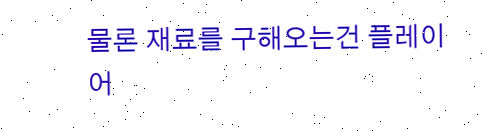물론 재료를 구해오는건 플레이어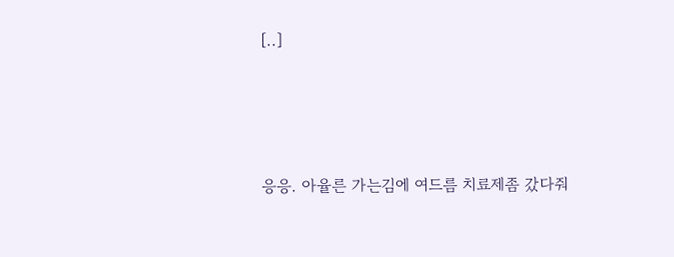[..]




응응. 아율른 가는김에 여드름 치료제좀 갔다줘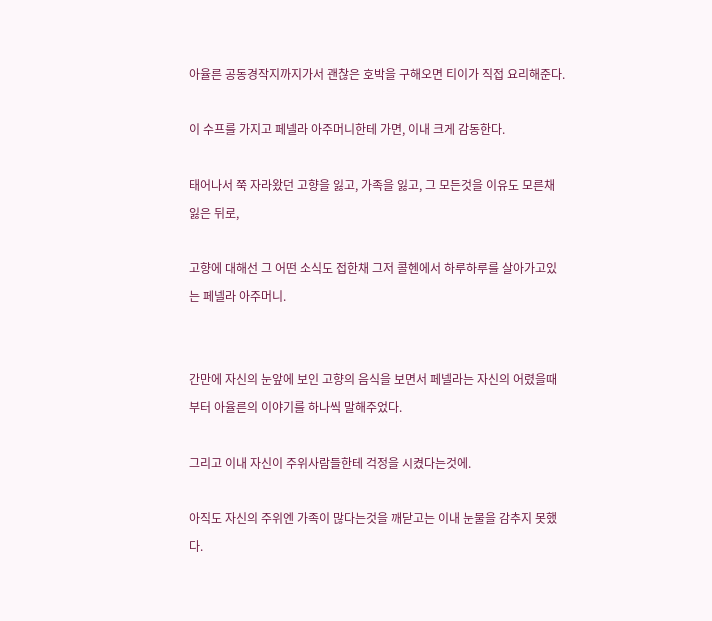아율른 공동경작지까지가서 괜찮은 호박을 구해오면 티이가 직접 요리해준다.

이 수프를 가지고 페넬라 아주머니한테 가면, 이내 크게 감동한다.

태어나서 쭉 자라왔던 고향을 잃고, 가족을 잃고, 그 모든것을 이유도 모른채 잃은 뒤로,

고향에 대해선 그 어떤 소식도 접한채 그저 콜헨에서 하루하루를 살아가고있는 페넬라 아주머니.


간만에 자신의 눈앞에 보인 고향의 음식을 보면서 페넬라는 자신의 어렸을때부터 아율른의 이야기를 하나씩 말해주었다.

그리고 이내 자신이 주위사람들한테 걱정을 시켰다는것에.

아직도 자신의 주위엔 가족이 많다는것을 깨닫고는 이내 눈물을 감추지 못했다.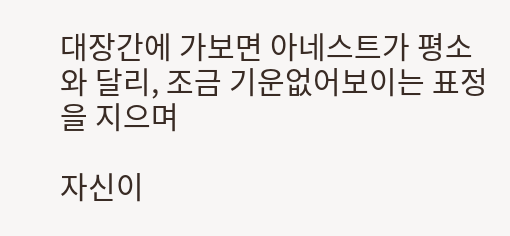대장간에 가보면 아네스트가 평소와 달리, 조금 기운없어보이는 표정을 지으며

자신이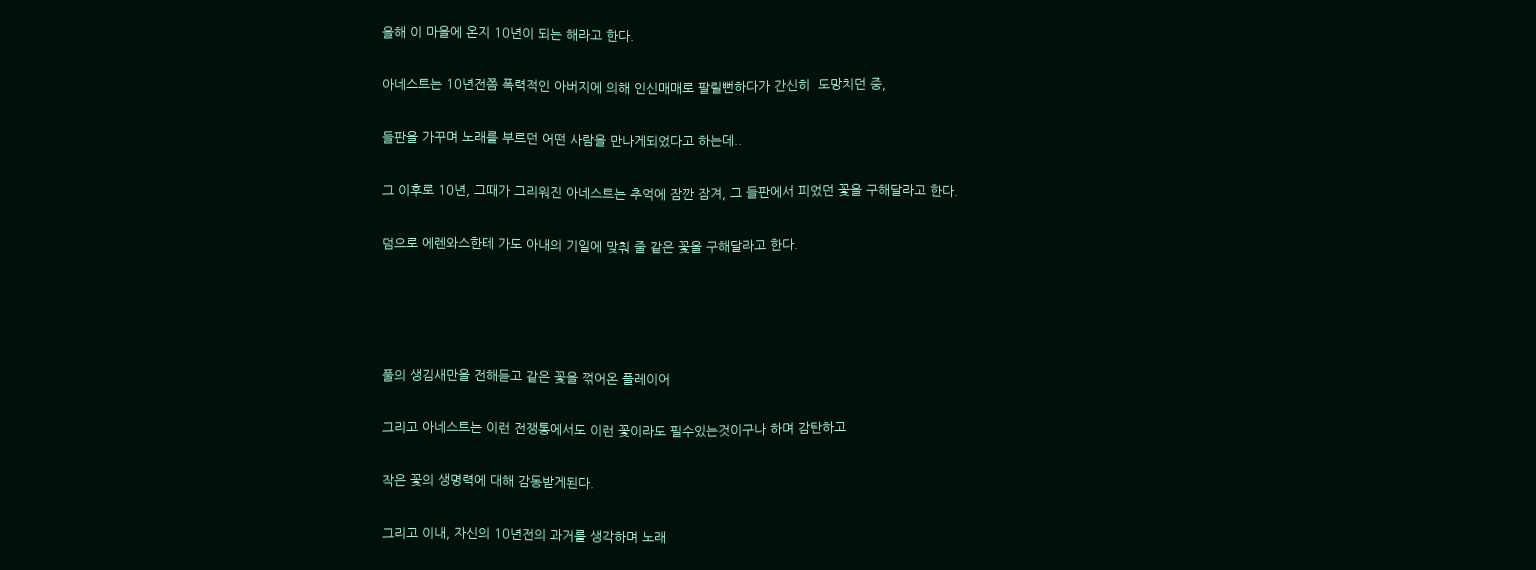올해 이 마을에 온지 10년이 되는 해라고 한다.

아네스트는 10년전쯤 폭력적인 아버지에 의해 인신매매로 팔릴뻔하다가 간신히  도망치던 중,

들판을 가꾸며 노래를 부르던 어떤 사람을 만나게되었다고 하는데..

그 이후로 10년, 그때가 그리워진 아네스트는 추억에 잠깐 잠겨, 그 들판에서 피었던 꽃을 구해달라고 한다.

덤으로 에렌와스한테 가도 아내의 기일에 맞춰 줄 같은 꽃을 구해달라고 한다.




풀의 생김새만을 전해듣고 같은 꽃을 꺾어온 플레이어

그리고 아네스트는 이런 전쟁통에서도 이런 꽃이라도 필수있는것이구나 하며 감탄하고

작은 꽃의 생명력에 대해 감동받게된다.

그리고 이내, 자신의 10년전의 과거를 생각하며 노래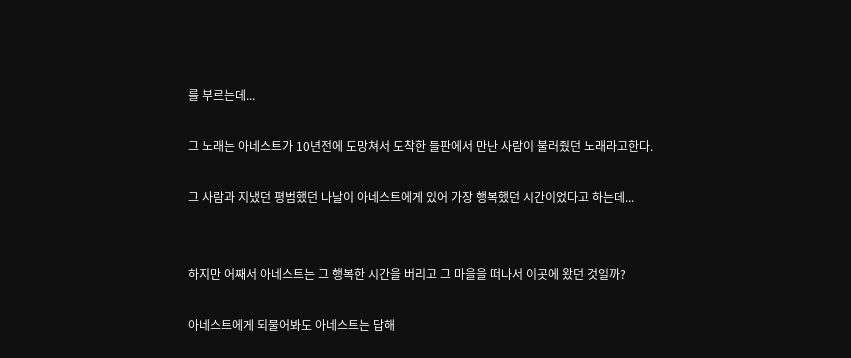를 부르는데...

그 노래는 아네스트가 10년전에 도망쳐서 도착한 들판에서 만난 사람이 불러줬던 노래라고한다.

그 사람과 지냈던 평범했던 나날이 아네스트에게 있어 가장 행복했던 시간이었다고 하는데...


하지만 어째서 아네스트는 그 행복한 시간을 버리고 그 마을을 떠나서 이곳에 왔던 것일까?

아네스트에게 되물어봐도 아네스트는 답해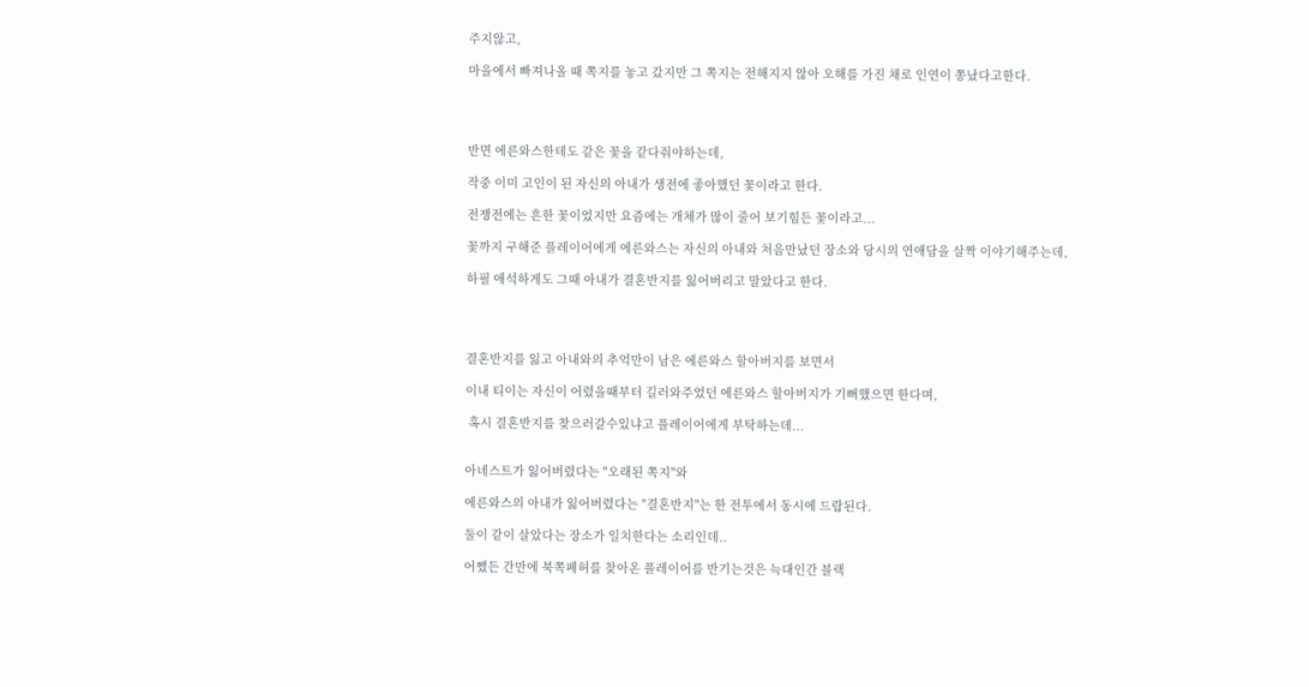주지않고,

마을에서 빠져나올 때 쪽지를 놓고 갔지만 그 쪽지는 전해지지 않아 오해를 가진 채로 인연이 쫑났다고한다.




반면 에른와스한테도 같은 꽃을 같다줘야하는데,

작중 이미 고인이 된 자신의 아내가 생전에 좋아했던 꽃이라고 한다.

전쟁전에는 흔한 꽃이었지만 요즘에는 개체가 많이 줄어 보기힘든 꽃이라고...

꽃까지 구해준 플레이어에게 에른와스는 자신의 아내와 처음만났던 장소와 당시의 연애담을 살짝 이야기해주는데,

하필 애석하게도 그때 아내가 결혼반지를 잃어버리고 말았다고 한다.




결혼반지를 잃고 아내와의 추억만이 남은 에른와스 할아버지를 보면서

이내 티이는 자신이 어렸을때부터 길러와주었던 에른와스 할아버지가 기뻐했으면 한다며,

 혹시 결혼반지를 찾으러갈수있냐고 플레이어에게 부탁하는데...


아네스트가 잃어버렸다는 "오래된 쪽지"와

에른와스의 아내가 잃어버렸다는 "결혼반지"는 한 전투에서 동시에 드랍된다.

둘이 같이 살았다는 장소가 일치한다는 소리인데..

어쨌든 간만에 북쪽폐허를 찾아온 플레이어를 반기는것은 늑대인간 블랙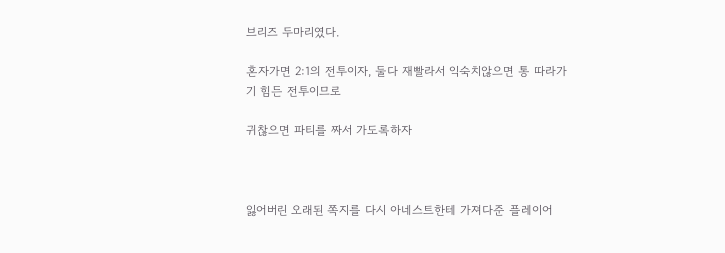브리즈 두마리였다.

혼자가면 2:1의 전투이자, 둘다 재빨라서 익숙치않으면 통 따라가기 힘든 전투이므로

귀찮으면 파티를 짜서 가도록하자



잃어버린 오래된 쪽지를 다시 아네스트한테 가져다준 플레이어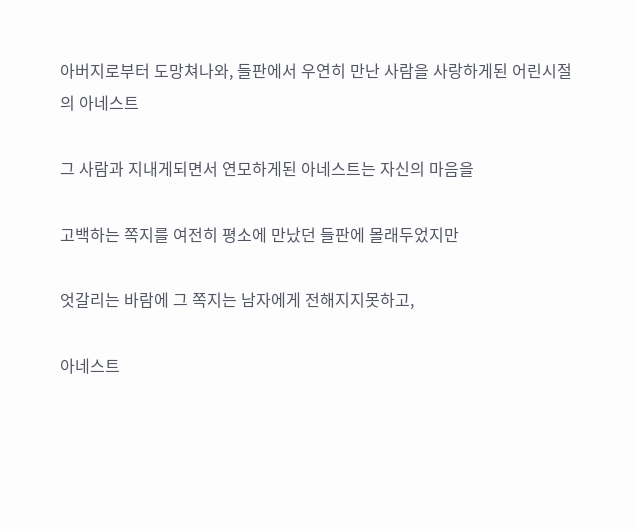아버지로부터 도망쳐나와, 들판에서 우연히 만난 사람을 사랑하게된 어린시절의 아네스트

그 사람과 지내게되면서 연모하게된 아네스트는 자신의 마음을

고백하는 쪽지를 여전히 평소에 만났던 들판에 몰래두었지만

엇갈리는 바람에 그 쪽지는 남자에게 전해지지못하고,

아네스트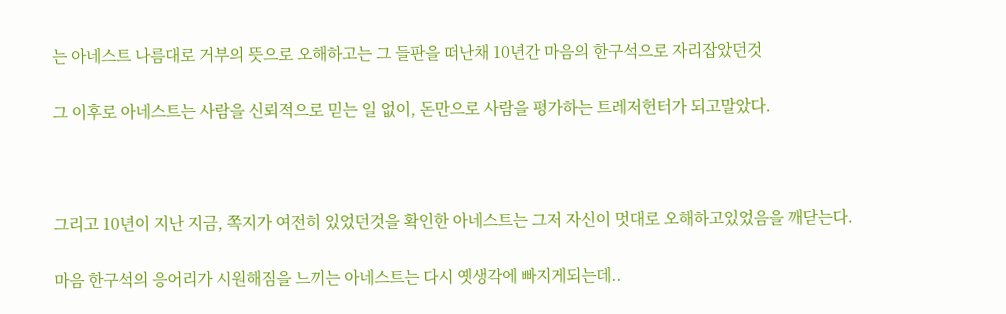는 아네스트 나름대로 거부의 뜻으로 오해하고는 그 들판을 떠난채 10년간 마음의 한구석으로 자리잡았던것

그 이후로 아네스트는 사람을 신뢰적으로 믿는 일 없이, 돈만으로 사람을 평가하는 트레저헌터가 되고말았다.



그리고 10년이 지난 지금, 쪽지가 여전히 있었던것을 확인한 아네스트는 그저 자신이 멋대로 오해하고있었음을 깨닫는다.

마음 한구석의 응어리가 시원해짐을 느끼는 아네스트는 다시 옛생각에 빠지게되는데..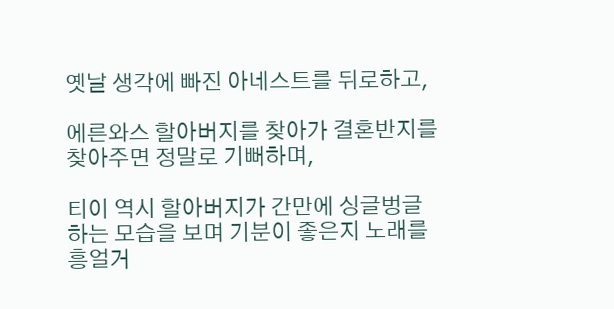옛날 생각에 빠진 아네스트를 뒤로하고,

에른와스 할아버지를 찾아가 결혼반지를 찾아주면 정말로 기뻐하며,

티이 역시 할아버지가 간만에 싱글벙글 하는 모습을 보며 기분이 좋은지 노래를 흥얼거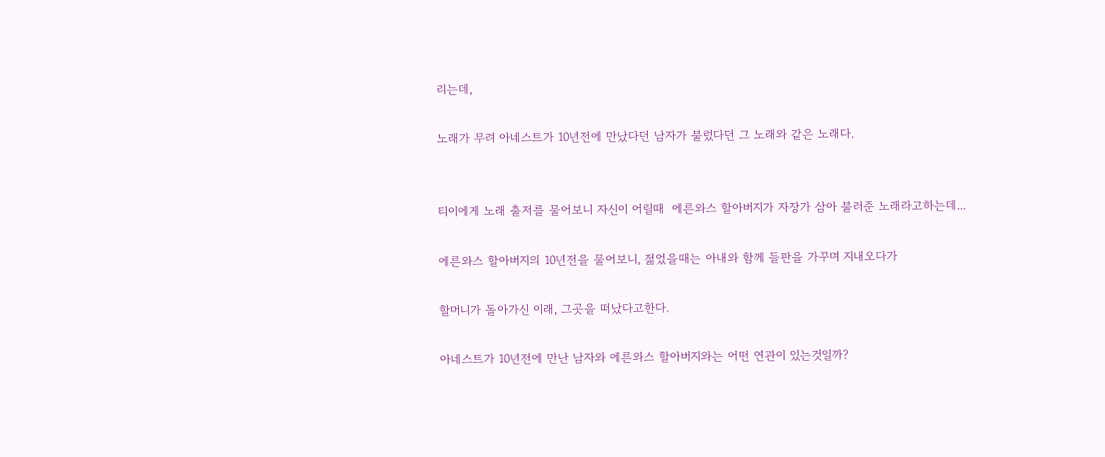리는데,

노래가 무려 아네스트가 10년전에 만났다던 남자가 불렀다던 그 노래와 같은 노래다.


티이에게 노래 출저를 물어보니 자신이 어릴때  에른와스 할아버지가 자장가 삼아 불러준 노래라고하는데...

에른와스 할아버지의 10년전을 물어보니, 젊었을때는 아내와 함께 들판을 가꾸며 지내오다가

할머니가 돌아가신 이래, 그곳을 떠났다고한다.

아네스트가 10년전에 만난 남자와 에른와스 할아버지와는 어떤 연관이 있는것일까?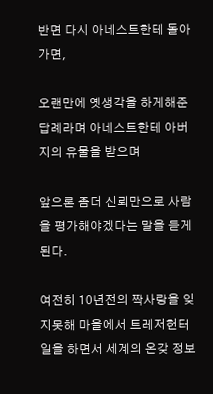반면 다시 아네스트한테 돌아가면,

오랜만에 옛생각을 하게해준 답례라며 아네스트한테 아버지의 유물을 받으며

앞으론 좀더 신뢰만으로 사람을 평가해야겠다는 말을 듣게된다.

여전히 10년전의 짝사랑을 잊지못해 마을에서 트레저헌터일을 하면서 세계의 온갖 정보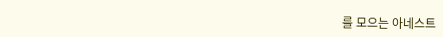를 모으는 아네스트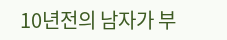10년전의 남자가 부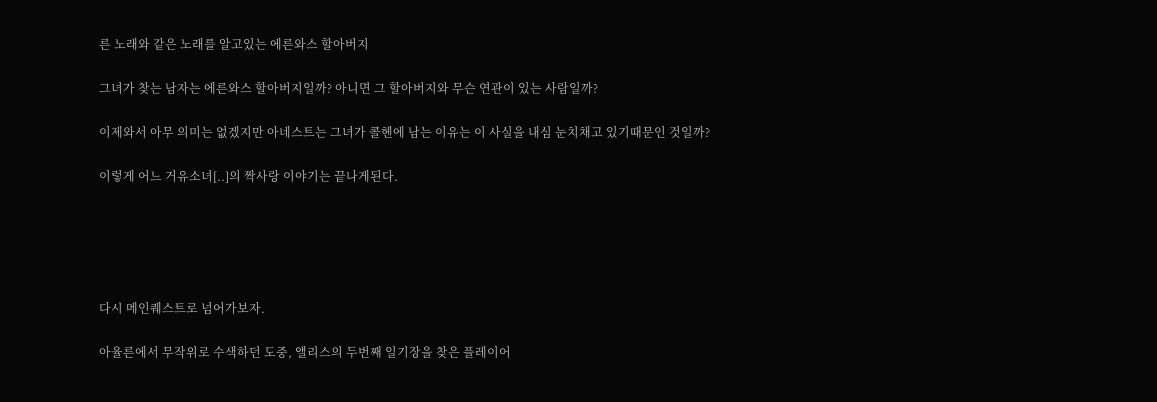른 노래와 같은 노래를 알고있는 에른와스 할아버지

그녀가 찾는 남자는 에른와스 할아버지일까? 아니면 그 할아버지와 무슨 연관이 있는 사람일까?

이제와서 아무 의미는 없겠지만 아네스트는 그녀가 콜헨에 남는 이유는 이 사실을 내심 눈치채고 있기때문인 것일까?

이렇게 어느 거유소녀[..]의 짝사랑 이야기는 끝나게된다.





다시 메인퀘스트로 넘어가보자.

아율른에서 무작위로 수색하던 도중, 앨리스의 두번째 일기장을 찾은 플레이어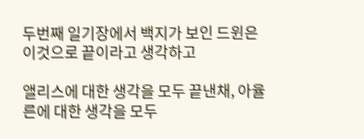두번째 일기장에서 백지가 보인 드윈은 이것으로 끝이라고 생각하고

앨리스에 대한 생각을 모두 끝낸채, 아율른에 대한 생각을 모두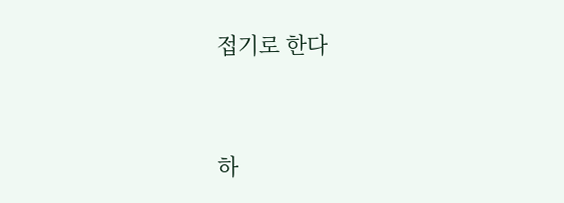접기로 한다


하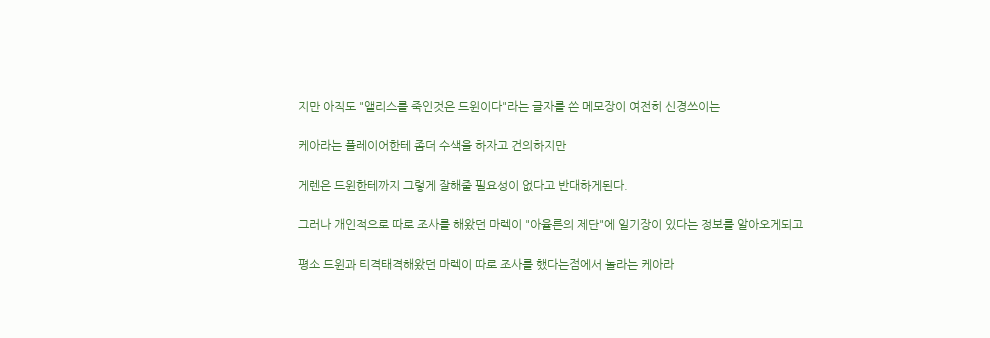지만 아직도 "앨리스를 죽인것은 드윈이다"라는 글자를 쓴 메모장이 여전히 신경쓰이는

케아라는 플레이어한테 좀더 수색을 하자고 건의하지만

게렌은 드윈한테까지 그렇게 잘해줄 필요성이 없다고 반대하게된다.

그러나 개인적으로 따로 조사를 해왔던 마렉이 "아율른의 제단"에 일기장이 있다는 정보를 알아오게되고

평소 드윈과 티격태격해왔던 마렉이 따로 조사를 했다는점에서 놀라는 케아라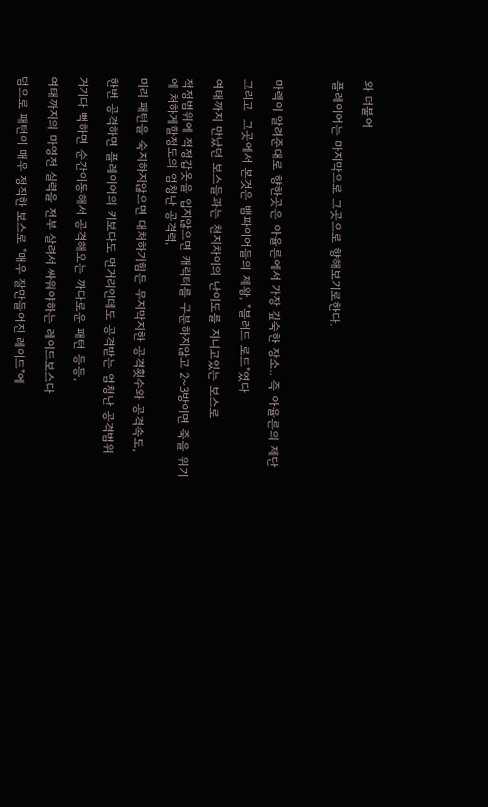와 더불어

플레이어는 마지막으로 그곳으로 향해보기로한다.



마렉이 알려준대로 향한곳은 아율른에서 가장 깊숙한 장소.. 즉 아율른의 제단

그리고  그곳에서 본것은 뱀파이어들의 제왕, "블러드 로드"였다

여태까지 만났던 보스들과는 천지차이의 난이도를 지니고있는 보스로

적정범위에 적정갑옷을 입지않으면 캐릭터를 구분하지않고 2~3방이면 죽을 위기에 처하게할정도의 엄청난 공격력,

미리 패턴을 숙지하지않으면 대처하기힘든 무지막지한 공격횟수와 공격속도,

한번 공격하면 플레이어의 키보다도 먼거리인데도 공격받는 엄청난 공격범위

거기다 뻑하면 순간이동해서 공격해오는 까다로운 패턴 등등,

여태까지의 마영전 실력을 전부 살려서 싸워야하는 레이드보스다

덤으로 패턴이 매우 정직한 보스로 "매우 잘만들어진 레이드"에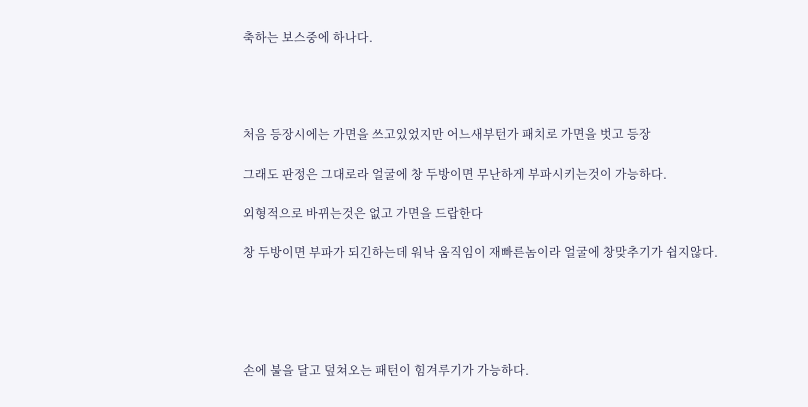축하는 보스중에 하나다.




처음 등장시에는 가면을 쓰고있었지만 어느새부턴가 패치로 가면을 벗고 등장

그래도 판정은 그대로라 얼굴에 창 두방이면 무난하게 부파시키는것이 가능하다.

외형적으로 바뀌는것은 없고 가면을 드랍한다

창 두방이면 부파가 되긴하는데 워낙 움직임이 재빠른놈이라 얼굴에 창맞추기가 쉽지않다.





손에 불을 달고 덮쳐오는 패턴이 힘겨루기가 가능하다.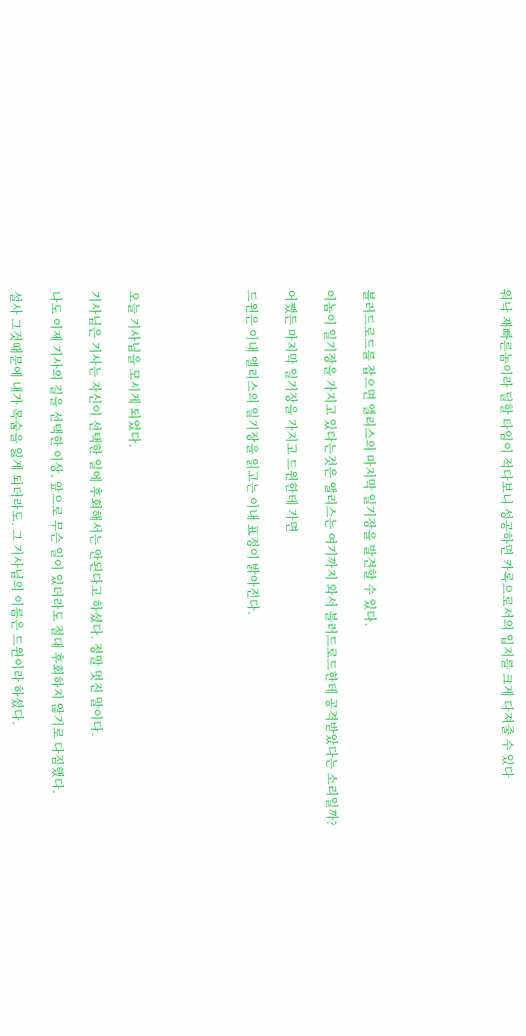워낙 재빠른놈이라 딜할 타임이 적다보니 성공하면 카록으로서의 입지를 크게 다져줄 수 있다






블러드로드를 잡으면 앨리스의 마지막 일기장을 발견할 수 있다.

이놈이 일기장을 가지고 있다는것은 앨리스는 여기까지 와서 블러드로드한테 공격받았다는 소리일까?

어쨌든 마지막 일기장을 가지고 드윈한테 가면

드윈은 이내 앨리스의 일기장을 읽고는 이내 표정이 밝아진다.





오늘 기사님을 모시게 되었다.

기사님은 기사는 자신이 선택한 일에 후회해서는 안된다고 하셨다. 정말 멋진 말이다.

나도 이제 기사의 길을 선택한 이상, 앞으로 무슨 일이 있더라도 절대 후회하지 않기로 다짐했다.

설사 그것때문에 내가 목숨을 잃게 되더라도. 그 기사님의 이름은 드윈이라 하셨다.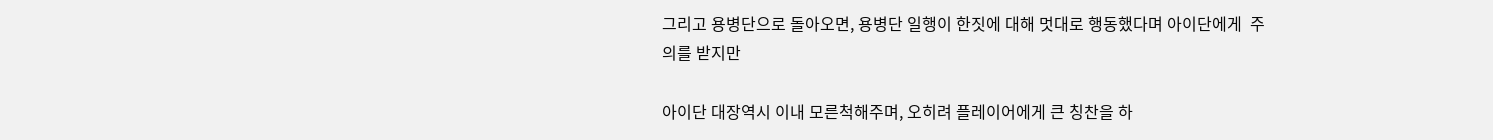그리고 용병단으로 돌아오면, 용병단 일행이 한짓에 대해 멋대로 행동했다며 아이단에게  주의를 받지만

아이단 대장역시 이내 모른척해주며, 오히려 플레이어에게 큰 칭찬을 하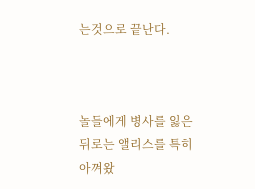는것으로 끝난다.



놀들에게 병사를 잃은 뒤로는 앨리스를 특히 아껴왔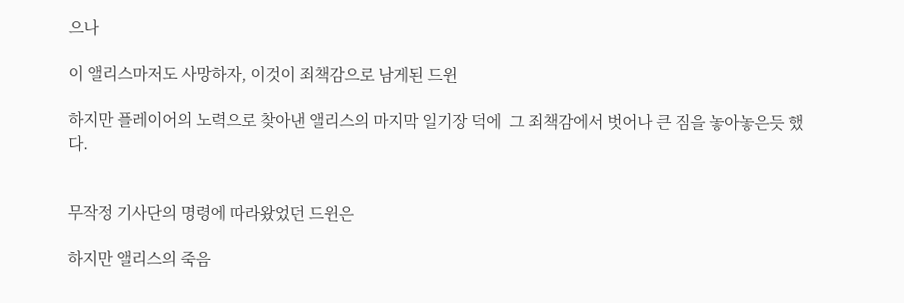으나

이 앨리스마저도 사망하자, 이것이 죄책감으로 남게된 드윈

하지만 플레이어의 노력으로 찾아낸 앨리스의 마지막 일기장 덕에  그 죄책감에서 벗어나 큰 짐을 놓아놓은듯 했다.


무작정 기사단의 명령에 따라왔었던 드윈은

하지만 앨리스의 죽음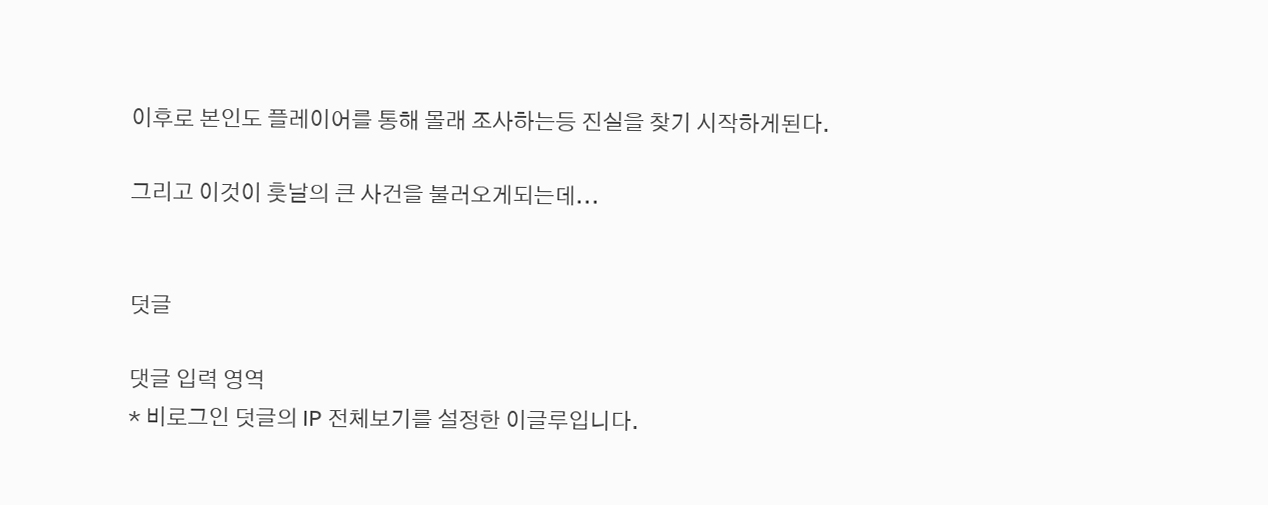이후로 본인도 플레이어를 통해 몰래 조사하는등 진실을 찾기 시작하게된다.

그리고 이것이 훗날의 큰 사건을 불러오게되는데...


덧글

댓글 입력 영역
* 비로그인 덧글의 IP 전체보기를 설정한 이글루입니다.